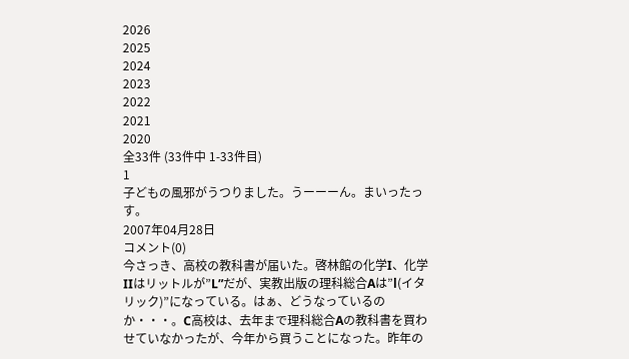2026
2025
2024
2023
2022
2021
2020
全33件 (33件中 1-33件目)
1
子どもの風邪がうつりました。うーーーん。まいったっす。
2007年04月28日
コメント(0)
今さっき、高校の教科書が届いた。啓林館の化学I、化学IIはリットルが”L”だが、実教出版の理科総合Aは”l(イタリック)”になっている。はぁ、どうなっているのか・・・。C高校は、去年まで理科総合Aの教科書を買わせていなかったが、今年から買うことになった。昨年の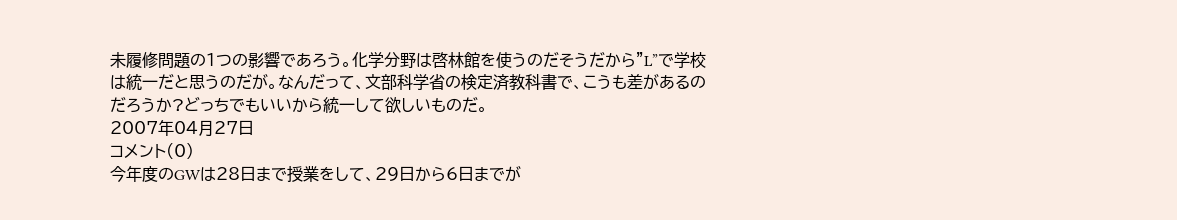未履修問題の1つの影響であろう。化学分野は啓林館を使うのだそうだから”L”で学校は統一だと思うのだが。なんだって、文部科学省の検定済教科書で、こうも差があるのだろうか?どっちでもいいから統一して欲しいものだ。
2007年04月27日
コメント(0)
今年度のGWは28日まで授業をして、29日から6日までが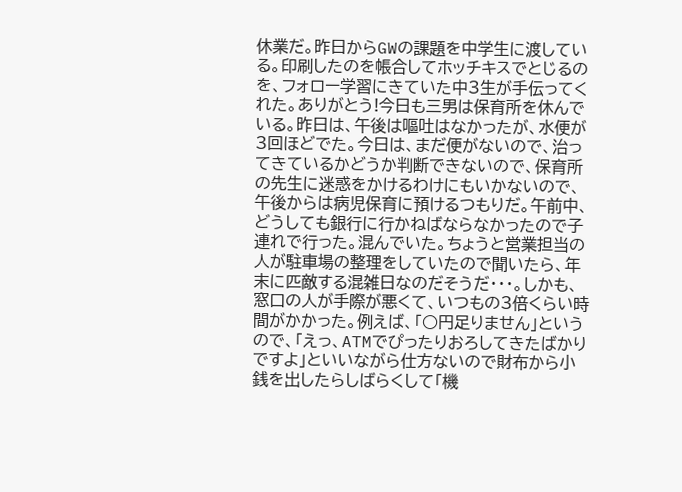休業だ。昨日からGWの課題を中学生に渡している。印刷したのを帳合してホッチキスでとじるのを、フォロー学習にきていた中3生が手伝ってくれた。ありがとう!今日も三男は保育所を休んでいる。昨日は、午後は嘔吐はなかったが、水便が3回ほどでた。今日は、まだ便がないので、治ってきているかどうか判断できないので、保育所の先生に迷惑をかけるわけにもいかないので、午後からは病児保育に預けるつもりだ。午前中、どうしても銀行に行かねばならなかったので子連れで行った。混んでいた。ちょうと営業担当の人が駐車場の整理をしていたので聞いたら、年末に匹敵する混雑日なのだそうだ・・・。しかも、窓口の人が手際が悪くて、いつもの3倍くらい時間がかかった。例えば、「○円足りません」というので、「えっ、ATMでぴったりおろしてきたばかりですよ」といいながら仕方ないので財布から小銭を出したらしばらくして「機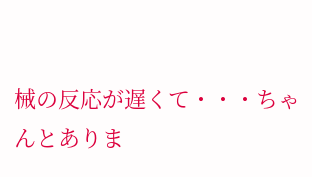械の反応が遅くて・・・ちゃんとありま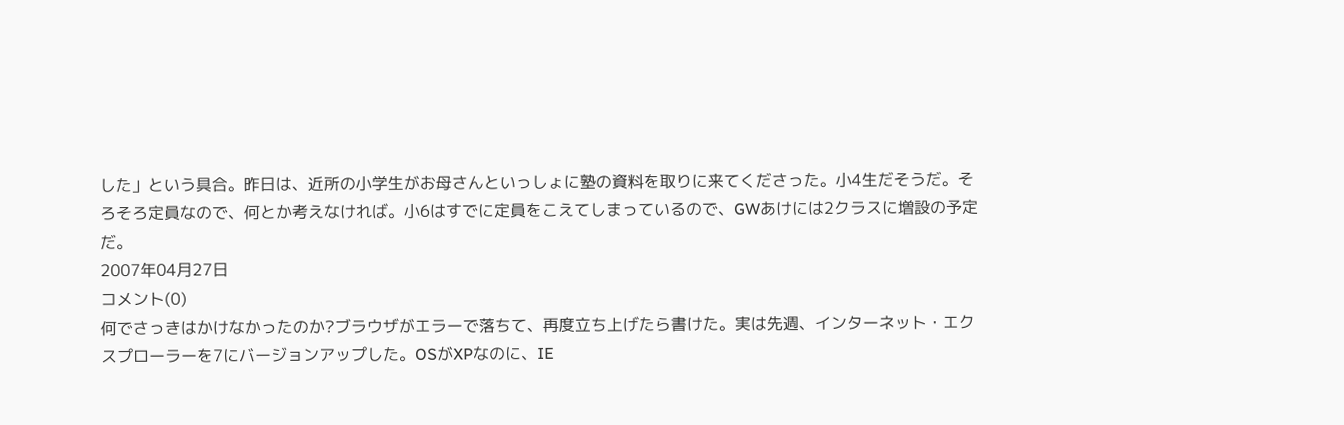した」という具合。昨日は、近所の小学生がお母さんといっしょに塾の資料を取りに来てくださった。小4生だそうだ。そろそろ定員なので、何とか考えなければ。小6はすでに定員をこえてしまっているので、GWあけには2クラスに増設の予定だ。
2007年04月27日
コメント(0)
何でさっきはかけなかったのか?ブラウザがエラーで落ちて、再度立ち上げたら書けた。実は先週、インターネット・エクスプローラーを7にバージョンアップした。OSがXPなのに、IE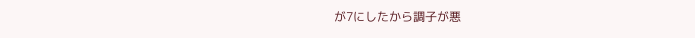が7にしたから調子が悪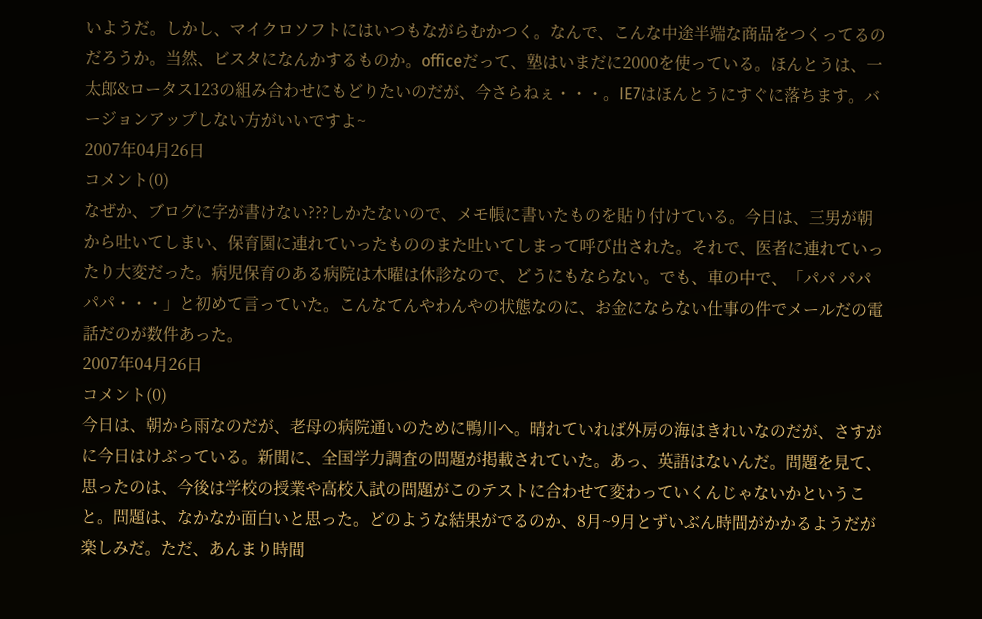いようだ。しかし、マイクロソフトにはいつもながらむかつく。なんで、こんな中途半端な商品をつくってるのだろうか。当然、ビスタになんかするものか。officeだって、塾はいまだに2000を使っている。ほんとうは、一太郎&ロータス123の組み合わせにもどりたいのだが、今さらねぇ・・・。IE7はほんとうにすぐに落ちます。バージョンアップしない方がいいですよ~
2007年04月26日
コメント(0)
なぜか、ブログに字が書けない???しかたないので、メモ帳に書いたものを貼り付けている。今日は、三男が朝から吐いてしまい、保育園に連れていったもののまた吐いてしまって呼び出された。それで、医者に連れていったり大変だった。病児保育のある病院は木曜は休診なので、どうにもならない。でも、車の中で、「パパ パパ パパ・・・」と初めて言っていた。こんなてんやわんやの状態なのに、お金にならない仕事の件でメールだの電話だのが数件あった。
2007年04月26日
コメント(0)
今日は、朝から雨なのだが、老母の病院通いのために鴨川へ。晴れていれば外房の海はきれいなのだが、さすがに今日はけぶっている。新聞に、全国学力調査の問題が掲載されていた。あっ、英語はないんだ。問題を見て、思ったのは、今後は学校の授業や高校入試の問題がこのテストに合わせて変わっていくんじゃないかということ。問題は、なかなか面白いと思った。どのような結果がでるのか、8月~9月とずいぶん時間がかかるようだが楽しみだ。ただ、あんまり時間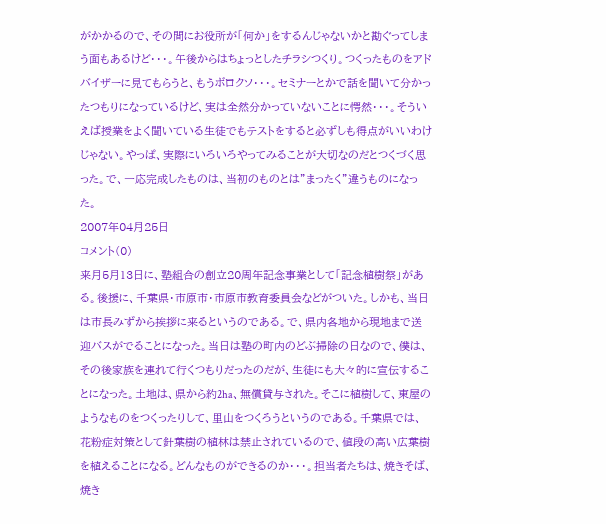がかかるので、その間にお役所が「何か」をするんじゃないかと勘ぐってしまう面もあるけど・・・。午後からはちょっとしたチラシつくり。つくったものをアドバイザーに見てもらうと、もうボロクソ・・・。セミナーとかで話を聞いて分かったつもりになっているけど、実は全然分かっていないことに愕然・・・。そういえば授業をよく聞いている生徒でもテストをすると必ずしも得点がいいわけじゃない。やっぱ、実際にいろいろやってみることが大切なのだとつくづく思った。で、一応完成したものは、当初のものとは”まったく”違うものになった。
2007年04月25日
コメント(0)
来月5月13日に、塾組合の創立20周年記念事業として「記念植樹祭」がある。後援に、千葉県・市原市・市原市教育委員会などがついた。しかも、当日は市長みずから挨拶に来るというのである。で、県内各地から現地まで送迎バスがでることになった。当日は塾の町内のどぶ掃除の日なので、僕は、その後家族を連れて行くつもりだったのだが、生徒にも大々的に宣伝することになった。土地は、県から約2ha、無償貸与された。そこに植樹して、東屋のようなものをつくったりして、里山をつくろうというのである。千葉県では、花粉症対策として針葉樹の植林は禁止されているので、値段の高い広葉樹を植えることになる。どんなものができるのか・・・。担当者たちは、焼きそば、焼き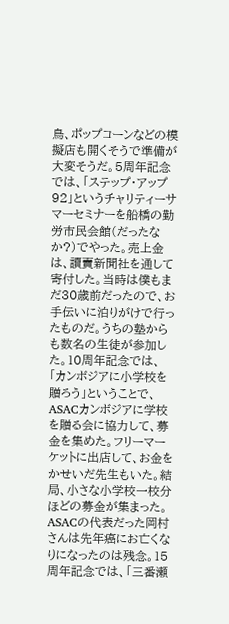鳥、ポップコーンなどの模擬店も開くそうで準備が大変そうだ。5周年記念では、「ステップ・アップ92」というチャリティーサマーセミナーを船橋の勤労市民会館(だったなか?)でやった。売上金は、讀賣新聞社を通して寄付した。当時は僕もまだ30歳前だったので、お手伝いに泊りがけで行ったものだ。うちの塾からも数名の生徒が参加した。10周年記念では、「カンボジアに小学校を贈ろう」ということで、ASACカンボジアに学校を贈る会に協力して、募金を集めた。フリーマーケットに出店して、お金をかせいだ先生もいた。結局、小さな小学校一校分ほどの募金が集まった。ASACの代表だった岡村さんは先年癌にお亡くなりになったのは残念。15周年記念では、「三番瀬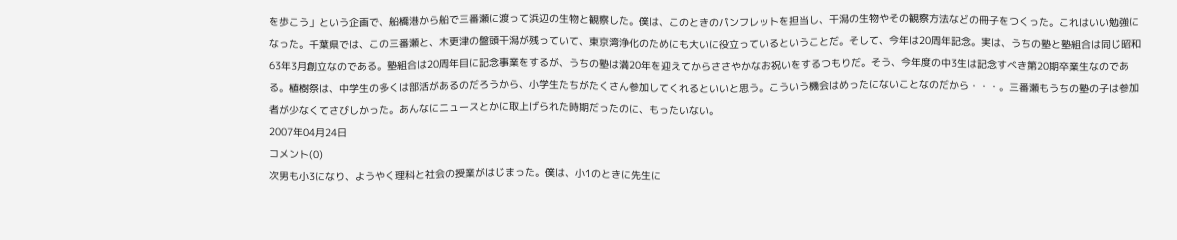を歩こう」という企画で、船橋港から船で三番瀬に渡って浜辺の生物と観察した。僕は、このときのパンフレットを担当し、干潟の生物やその観察方法などの冊子をつくった。これはいい勉強になった。千葉県では、この三番瀬と、木更津の盤頭干潟が残っていて、東京湾浄化のためにも大いに役立っているということだ。そして、今年は20周年記念。実は、うちの塾と塾組合は同じ昭和63年3月創立なのである。塾組合は20周年目に記念事業をするが、うちの塾は満20年を迎えてからささやかなお祝いをするつもりだ。そう、今年度の中3生は記念すべき第20期卒業生なのである。植樹祭は、中学生の多くは部活があるのだろうから、小学生たちがたくさん参加してくれるといいと思う。こういう機会はめったにないことなのだから・・・。三番瀬もうちの塾の子は参加者が少なくてさびしかった。あんなにニュースとかに取上げられた時期だったのに、もったいない。
2007年04月24日
コメント(0)
次男も小3になり、ようやく理科と社会の授業がはじまった。僕は、小1のときに先生に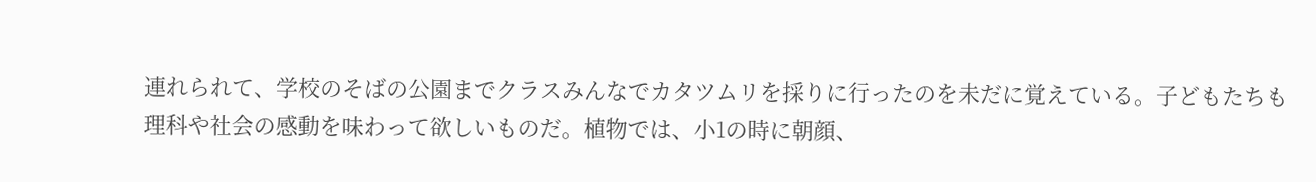連れられて、学校のそばの公園までクラスみんなでカタツムリを採りに行ったのを未だに覚えている。子どもたちも理科や社会の感動を味わって欲しいものだ。植物では、小1の時に朝顔、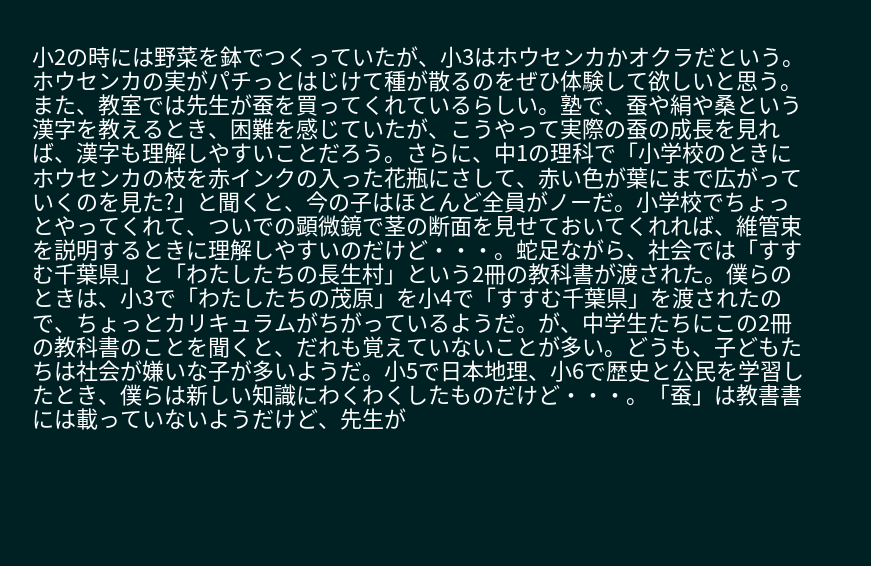小2の時には野菜を鉢でつくっていたが、小3はホウセンカかオクラだという。ホウセンカの実がパチっとはじけて種が散るのをぜひ体験して欲しいと思う。また、教室では先生が蚕を買ってくれているらしい。塾で、蚕や絹や桑という漢字を教えるとき、困難を感じていたが、こうやって実際の蚕の成長を見れば、漢字も理解しやすいことだろう。さらに、中1の理科で「小学校のときにホウセンカの枝を赤インクの入った花瓶にさして、赤い色が葉にまで広がっていくのを見た?」と聞くと、今の子はほとんど全員がノーだ。小学校でちょっとやってくれて、ついでの顕微鏡で茎の断面を見せておいてくれれば、維管束を説明するときに理解しやすいのだけど・・・。蛇足ながら、社会では「すすむ千葉県」と「わたしたちの長生村」という2冊の教科書が渡された。僕らのときは、小3で「わたしたちの茂原」を小4で「すすむ千葉県」を渡されたので、ちょっとカリキュラムがちがっているようだ。が、中学生たちにこの2冊の教科書のことを聞くと、だれも覚えていないことが多い。どうも、子どもたちは社会が嫌いな子が多いようだ。小5で日本地理、小6で歴史と公民を学習したとき、僕らは新しい知識にわくわくしたものだけど・・・。「蚕」は教書書には載っていないようだけど、先生が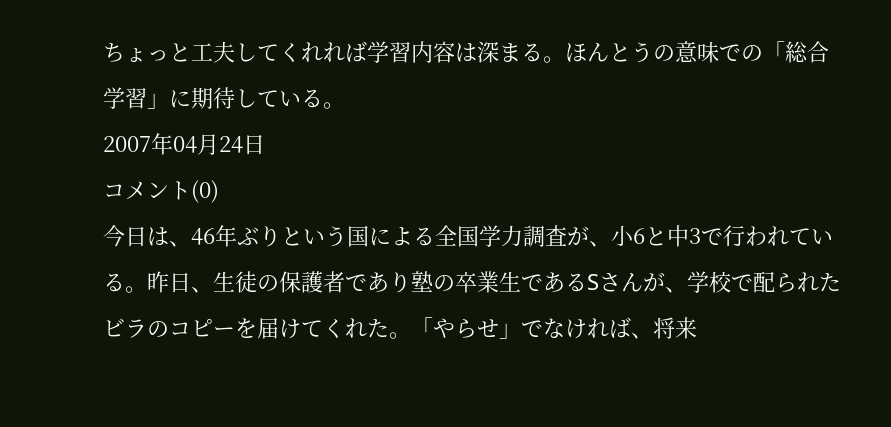ちょっと工夫してくれれば学習内容は深まる。ほんとうの意味での「総合学習」に期待している。
2007年04月24日
コメント(0)
今日は、46年ぶりという国による全国学力調査が、小6と中3で行われている。昨日、生徒の保護者であり塾の卒業生であるSさんが、学校で配られたビラのコピーを届けてくれた。「やらせ」でなければ、将来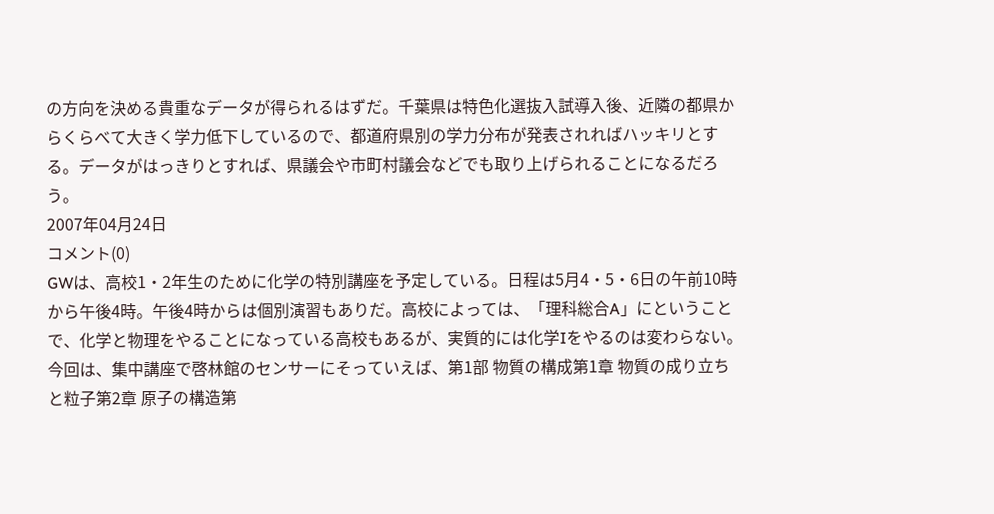の方向を決める貴重なデータが得られるはずだ。千葉県は特色化選抜入試導入後、近隣の都県からくらべて大きく学力低下しているので、都道府県別の学力分布が発表されればハッキリとする。データがはっきりとすれば、県議会や市町村議会などでも取り上げられることになるだろう。
2007年04月24日
コメント(0)
GWは、高校1・2年生のために化学の特別講座を予定している。日程は5月4・5・6日の午前10時から午後4時。午後4時からは個別演習もありだ。高校によっては、「理科総合A」にということで、化学と物理をやることになっている高校もあるが、実質的には化学Iをやるのは変わらない。今回は、集中講座で啓林館のセンサーにそっていえば、第1部 物質の構成第1章 物質の成り立ちと粒子第2章 原子の構造第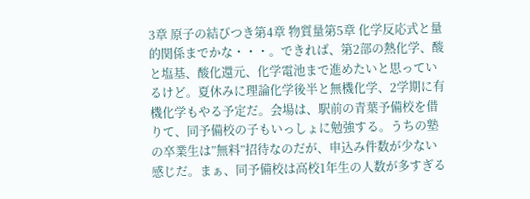3章 原子の結びつき第4章 物質量第5章 化学反応式と量的関係までかな・・・。できれば、第2部の熱化学、酸と塩基、酸化還元、化学電池まで進めたいと思っているけど。夏休みに理論化学後半と無機化学、2学期に有機化学もやる予定だ。会場は、駅前の青葉予備校を借りて、同予備校の子もいっしょに勉強する。うちの塾の卒業生は”無料”招待なのだが、申込み件数が少ない感じだ。まぁ、同予備校は高校1年生の人数が多すぎる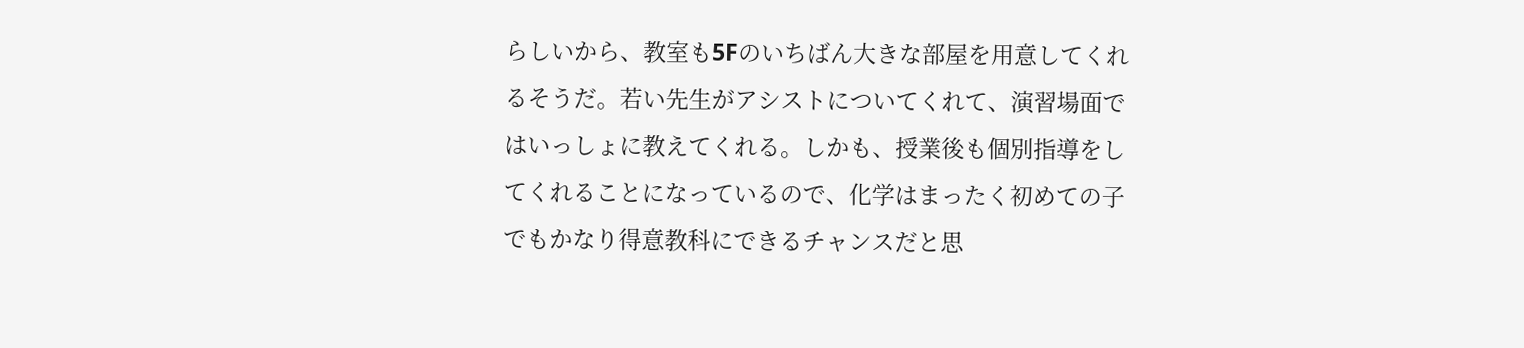らしいから、教室も5Fのいちばん大きな部屋を用意してくれるそうだ。若い先生がアシストについてくれて、演習場面ではいっしょに教えてくれる。しかも、授業後も個別指導をしてくれることになっているので、化学はまったく初めての子でもかなり得意教科にできるチャンスだと思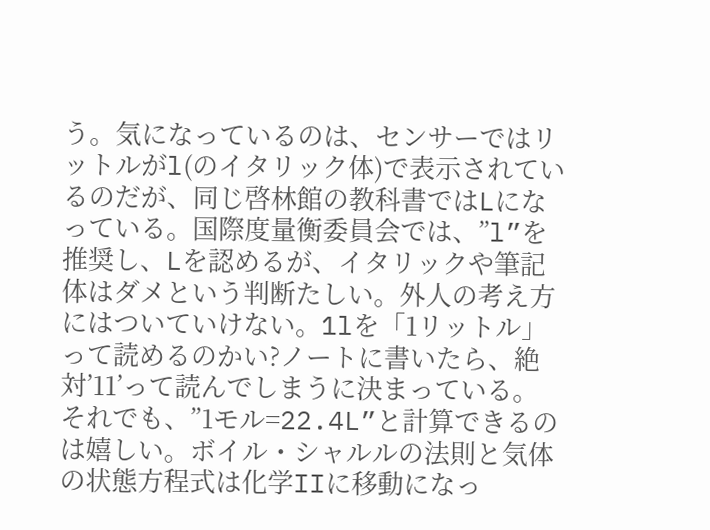う。気になっているのは、センサーではリットルがl(のイタリック体)で表示されているのだが、同じ啓林館の教科書ではLになっている。国際度量衡委員会では、”l”を推奨し、Lを認めるが、イタリックや筆記体はダメという判断たしい。外人の考え方にはついていけない。1lを「1リットル」って読めるのかい?ノートに書いたら、絶対’11’って読んでしまうに決まっている。それでも、”1モル=22.4L”と計算できるのは嬉しい。ボイル・シャルルの法則と気体の状態方程式は化学IIに移動になっ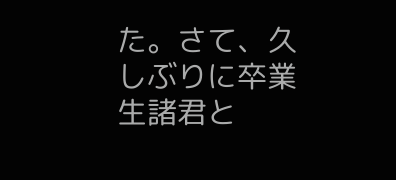た。さて、久しぶりに卒業生諸君と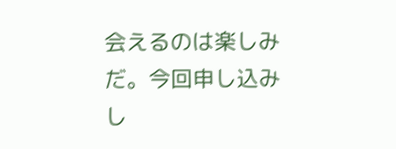会えるのは楽しみだ。今回申し込みし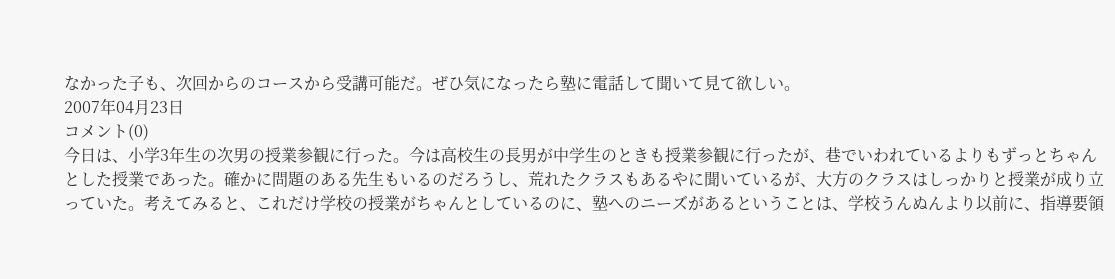なかった子も、次回からのコースから受講可能だ。ぜひ気になったら塾に電話して聞いて見て欲しい。
2007年04月23日
コメント(0)
今日は、小学3年生の次男の授業参観に行った。今は高校生の長男が中学生のときも授業参観に行ったが、巷でいわれているよりもずっとちゃんとした授業であった。確かに問題のある先生もいるのだろうし、荒れたクラスもあるやに聞いているが、大方のクラスはしっかりと授業が成り立っていた。考えてみると、これだけ学校の授業がちゃんとしているのに、塾へのニーズがあるということは、学校うんぬんより以前に、指導要領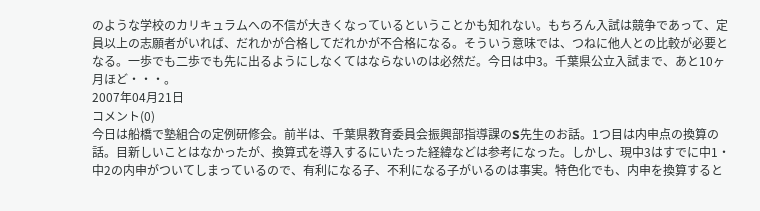のような学校のカリキュラムへの不信が大きくなっているということかも知れない。もちろん入試は競争であって、定員以上の志願者がいれば、だれかが合格してだれかが不合格になる。そういう意味では、つねに他人との比較が必要となる。一歩でも二歩でも先に出るようにしなくてはならないのは必然だ。今日は中3。千葉県公立入試まで、あと10ヶ月ほど・・・。
2007年04月21日
コメント(0)
今日は船橋で塾組合の定例研修会。前半は、千葉県教育委員会振興部指導課のS先生のお話。1つ目は内申点の換算の話。目新しいことはなかったが、換算式を導入するにいたった経緯などは参考になった。しかし、現中3はすでに中1・中2の内申がついてしまっているので、有利になる子、不利になる子がいるのは事実。特色化でも、内申を換算すると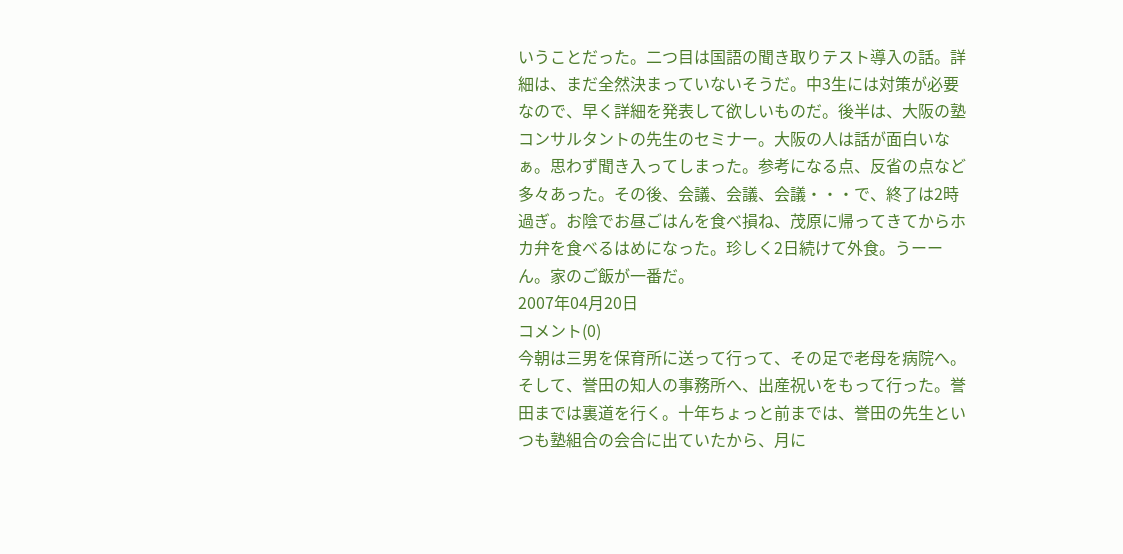いうことだった。二つ目は国語の聞き取りテスト導入の話。詳細は、まだ全然決まっていないそうだ。中3生には対策が必要なので、早く詳細を発表して欲しいものだ。後半は、大阪の塾コンサルタントの先生のセミナー。大阪の人は話が面白いなぁ。思わず聞き入ってしまった。参考になる点、反省の点など多々あった。その後、会議、会議、会議・・・で、終了は2時過ぎ。お陰でお昼ごはんを食べ損ね、茂原に帰ってきてからホカ弁を食べるはめになった。珍しく2日続けて外食。うーーん。家のご飯が一番だ。
2007年04月20日
コメント(0)
今朝は三男を保育所に送って行って、その足で老母を病院へ。そして、誉田の知人の事務所へ、出産祝いをもって行った。誉田までは裏道を行く。十年ちょっと前までは、誉田の先生といつも塾組合の会合に出ていたから、月に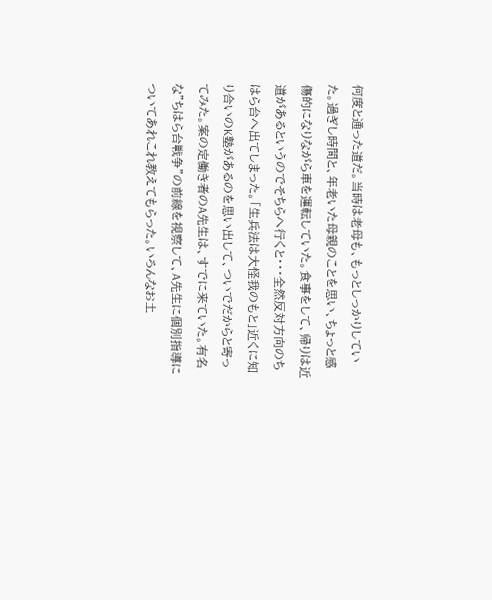何度と通った道だ。当時は老母も、もっとしっかりしていた。過ぎし時間と、年老いた母親のことを思い、ちょっと感傷的になりながら車を運転していた。食事をして、帰りは近道があるというのでそちらへ行くと・・・全然反対方向のちはら台へ出てしまった。「生兵法は大怪我のもと」近くに知り合いのK塾があるのを思い出して、ついでだからと寄ってみた。案の定働き者のA先生は、すでに来ていた。有名な”ちはら台戦争”の前線を視察して、A先生に個別指導についてあれこれ教えてもらった。いろんなお土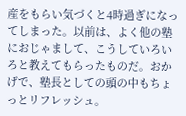産をもらい気づくと4時過ぎになってしまった。以前は、よく他の塾におじゃまして、こうしていろいろと教えてもらったものだ。おかげで、塾長としての頭の中もちょっとリフレッシュ。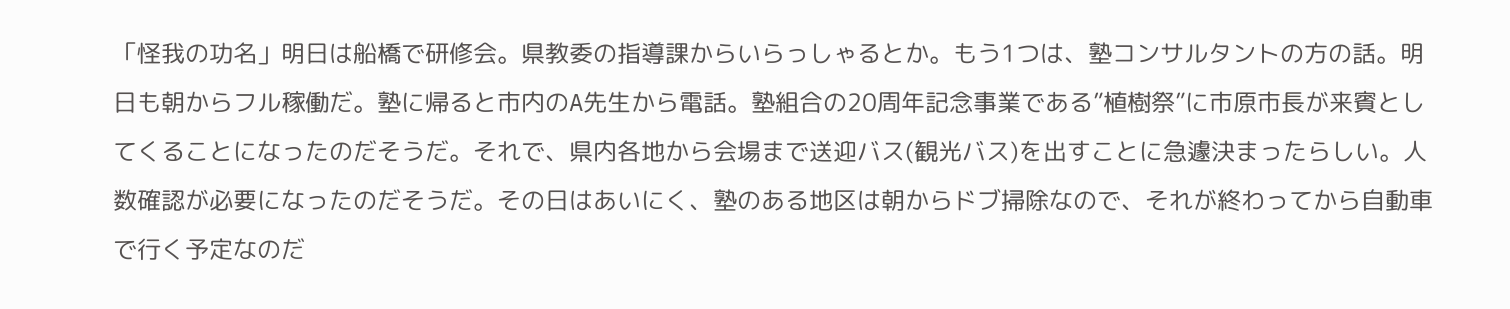「怪我の功名」明日は船橋で研修会。県教委の指導課からいらっしゃるとか。もう1つは、塾コンサルタントの方の話。明日も朝からフル稼働だ。塾に帰ると市内のA先生から電話。塾組合の20周年記念事業である”植樹祭”に市原市長が来賓としてくることになったのだそうだ。それで、県内各地から会場まで送迎バス(観光バス)を出すことに急遽決まったらしい。人数確認が必要になったのだそうだ。その日はあいにく、塾のある地区は朝からドブ掃除なので、それが終わってから自動車で行く予定なのだ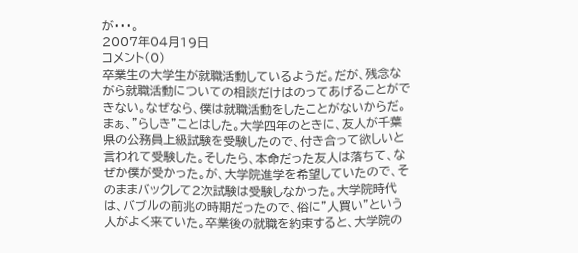が・・・。
2007年04月19日
コメント(0)
卒業生の大学生が就職活動しているようだ。だが、残念ながら就職活動についての相談だけはのってあげることができない。なぜなら、僕は就職活動をしたことがないからだ。まぁ、”らしき”ことはした。大学四年のときに、友人が千葉県の公務員上級試験を受験したので、付き合って欲しいと言われて受験した。そしたら、本命だった友人は落ちて、なぜか僕が受かった。が、大学院進学を希望していたので、そのままバックレて2次試験は受験しなかった。大学院時代は、バブルの前兆の時期だったので、俗に”人買い”という人がよく来ていた。卒業後の就職を約束すると、大学院の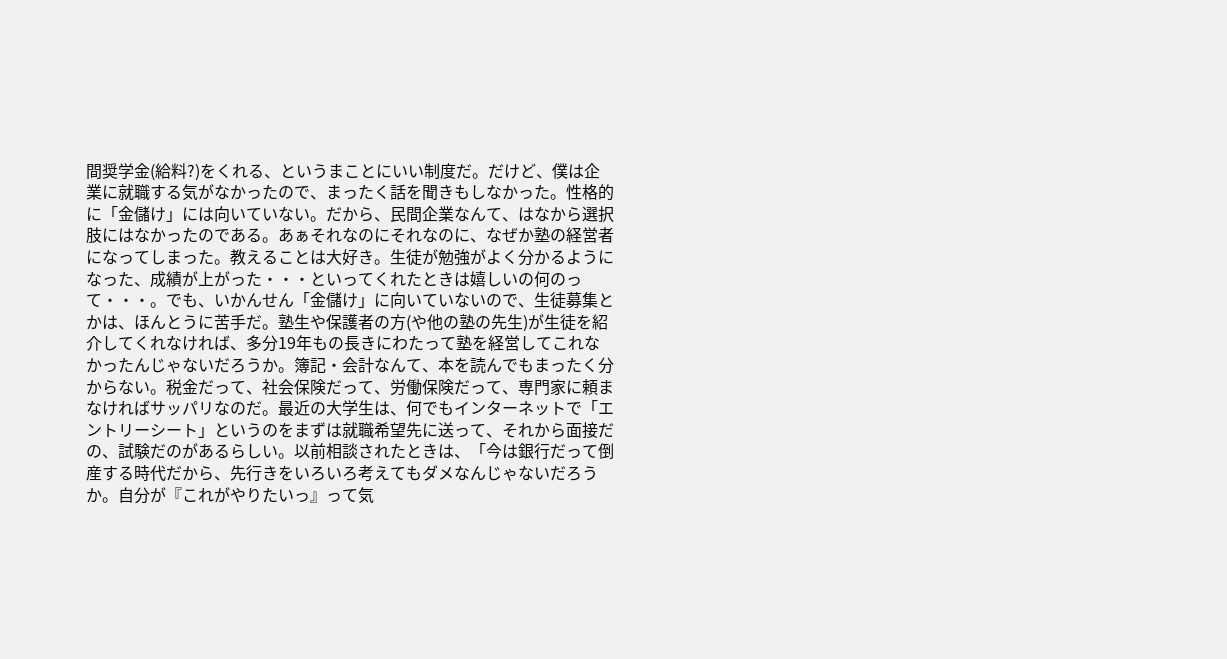間奨学金(給料?)をくれる、というまことにいい制度だ。だけど、僕は企業に就職する気がなかったので、まったく話を聞きもしなかった。性格的に「金儲け」には向いていない。だから、民間企業なんて、はなから選択肢にはなかったのである。あぁそれなのにそれなのに、なぜか塾の経営者になってしまった。教えることは大好き。生徒が勉強がよく分かるようになった、成績が上がった・・・といってくれたときは嬉しいの何のって・・・。でも、いかんせん「金儲け」に向いていないので、生徒募集とかは、ほんとうに苦手だ。塾生や保護者の方(や他の塾の先生)が生徒を紹介してくれなければ、多分19年もの長きにわたって塾を経営してこれなかったんじゃないだろうか。簿記・会計なんて、本を読んでもまったく分からない。税金だって、社会保険だって、労働保険だって、専門家に頼まなければサッパリなのだ。最近の大学生は、何でもインターネットで「エントリーシート」というのをまずは就職希望先に送って、それから面接だの、試験だのがあるらしい。以前相談されたときは、「今は銀行だって倒産する時代だから、先行きをいろいろ考えてもダメなんじゃないだろうか。自分が『これがやりたいっ』って気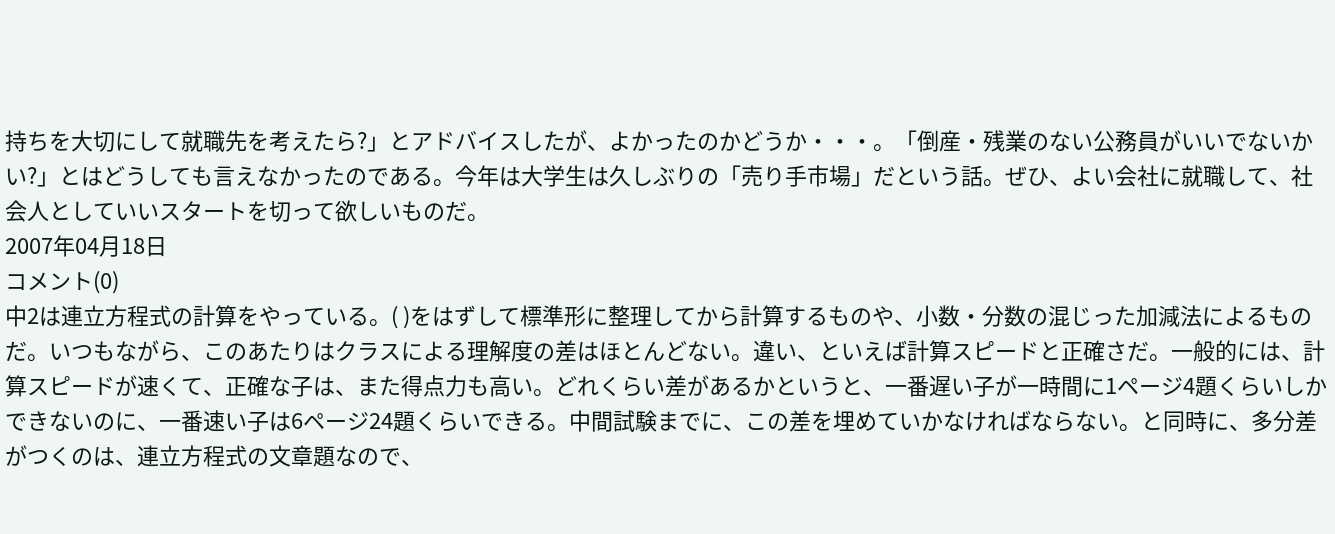持ちを大切にして就職先を考えたら?」とアドバイスしたが、よかったのかどうか・・・。「倒産・残業のない公務員がいいでないかい?」とはどうしても言えなかったのである。今年は大学生は久しぶりの「売り手市場」だという話。ぜひ、よい会社に就職して、社会人としていいスタートを切って欲しいものだ。
2007年04月18日
コメント(0)
中2は連立方程式の計算をやっている。( )をはずして標準形に整理してから計算するものや、小数・分数の混じった加減法によるものだ。いつもながら、このあたりはクラスによる理解度の差はほとんどない。違い、といえば計算スピードと正確さだ。一般的には、計算スピードが速くて、正確な子は、また得点力も高い。どれくらい差があるかというと、一番遅い子が一時間に1ページ4題くらいしかできないのに、一番速い子は6ページ24題くらいできる。中間試験までに、この差を埋めていかなければならない。と同時に、多分差がつくのは、連立方程式の文章題なので、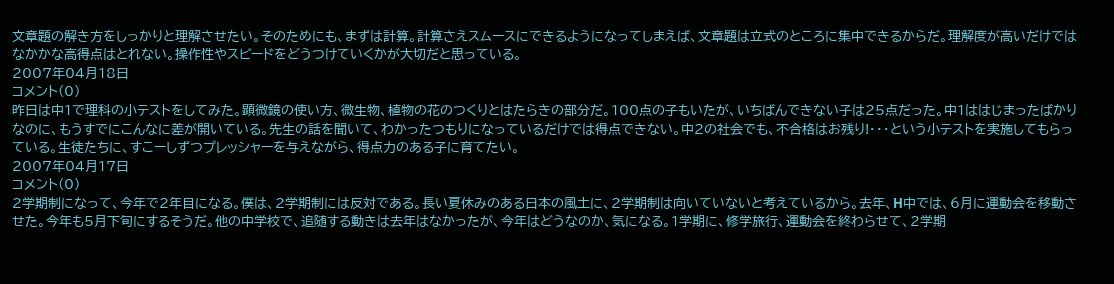文章題の解き方をしっかりと理解させたい。そのためにも、まずは計算。計算さえスムースにできるようになってしまえば、文章題は立式のところに集中できるからだ。理解度が高いだけではなかかな高得点はとれない。操作性やスピードをどうつけていくかが大切だと思っている。
2007年04月18日
コメント(0)
昨日は中1で理科の小テストをしてみた。顕微鏡の使い方、微生物、植物の花のつくりとはたらきの部分だ。100点の子もいたが、いちばんできない子は25点だった。中1ははじまったばかりなのに、もうすでにこんなに差が開いている。先生の話を聞いて、わかったつもりになっているだけでは得点できない。中2の社会でも、不合格はお残り!・・・という小テストを実施してもらっている。生徒たちに、すこーしずつプレッシャーを与えながら、得点力のある子に育てたい。
2007年04月17日
コメント(0)
2学期制になって、今年で2年目になる。僕は、2学期制には反対である。長い夏休みのある日本の風土に、2学期制は向いていないと考えているから。去年、H中では、6月に運動会を移動させた。今年も5月下旬にするそうだ。他の中学校で、追随する動きは去年はなかったが、今年はどうなのか、気になる。1学期に、修学旅行、運動会を終わらせて、2学期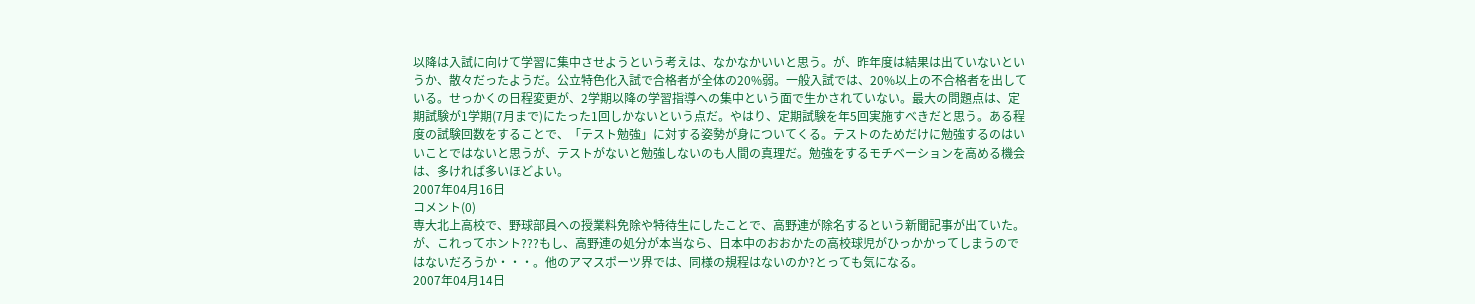以降は入試に向けて学習に集中させようという考えは、なかなかいいと思う。が、昨年度は結果は出ていないというか、散々だったようだ。公立特色化入試で合格者が全体の20%弱。一般入試では、20%以上の不合格者を出している。せっかくの日程変更が、2学期以降の学習指導への集中という面で生かされていない。最大の問題点は、定期試験が1学期(7月まで)にたった1回しかないという点だ。やはり、定期試験を年5回実施すべきだと思う。ある程度の試験回数をすることで、「テスト勉強」に対する姿勢が身についてくる。テストのためだけに勉強するのはいいことではないと思うが、テストがないと勉強しないのも人間の真理だ。勉強をするモチベーションを高める機会は、多ければ多いほどよい。
2007年04月16日
コメント(0)
専大北上高校で、野球部員への授業料免除や特待生にしたことで、高野連が除名するという新聞記事が出ていた。が、これってホント???もし、高野連の処分が本当なら、日本中のおおかたの高校球児がひっかかってしまうのではないだろうか・・・。他のアマスポーツ界では、同様の規程はないのか?とっても気になる。
2007年04月14日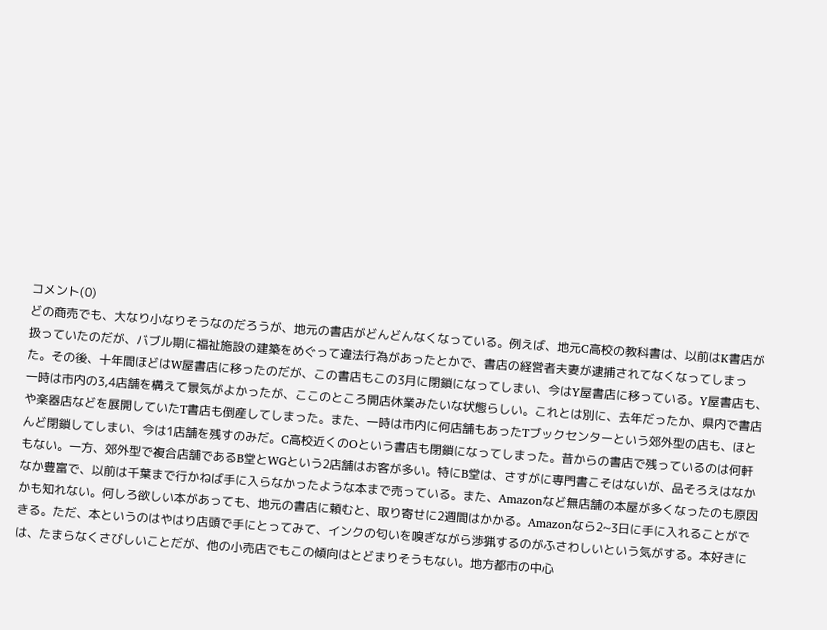コメント(0)
どの商売でも、大なり小なりそうなのだろうが、地元の書店がどんどんなくなっている。例えば、地元C高校の教科書は、以前はK書店が扱っていたのだが、バブル期に福祉施設の建築をめぐって違法行為があったとかで、書店の経営者夫妻が逮捕されてなくなってしまった。その後、十年間ほどはW屋書店に移ったのだが、この書店もこの3月に閉鎖になってしまい、今はY屋書店に移っている。Y屋書店も、一時は市内の3,4店舗を構えて景気がよかったが、ここのところ開店休業みたいな状態らしい。これとは別に、去年だったか、県内で書店や楽器店などを展開していたT書店も倒産してしまった。また、一時は市内に何店舗もあったTブックセンターという郊外型の店も、ほとんど閉鎖してしまい、今は1店舗を残すのみだ。C高校近くのOという書店も閉鎖になってしまった。昔からの書店で残っているのは何軒もない。一方、郊外型で複合店舗であるB堂とWGという2店舗はお客が多い。特にB堂は、さすがに専門書こそはないが、品そろえはなかなか豊富で、以前は千葉まで行かねば手に入らなかったような本まで売っている。また、Amazonなど無店舗の本屋が多くなったのも原因かも知れない。何しろ欲しい本があっても、地元の書店に頼むと、取り寄せに2週間はかかる。Amazonなら2~3日に手に入れることができる。ただ、本というのはやはり店頭で手にとってみて、インクの匂いを嗅ぎながら渉猟するのがふさわしいという気がする。本好きには、たまらなくさびしいことだが、他の小売店でもこの傾向はとどまりそうもない。地方都市の中心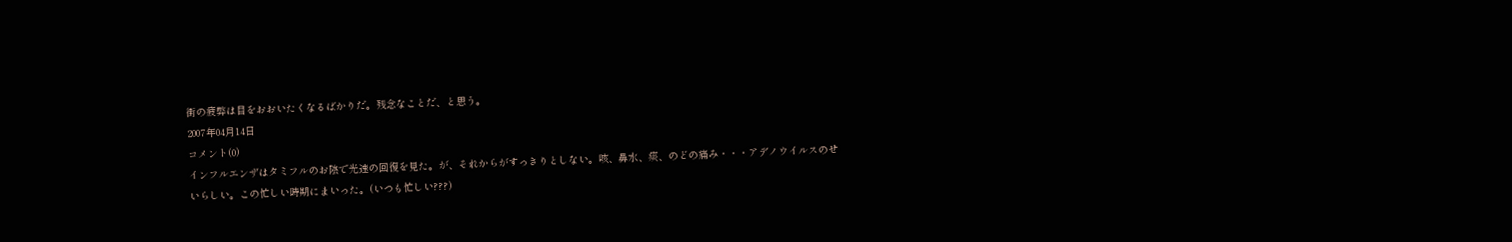街の疲弊は目をおおいたくなるばかりだ。残念なことだ、と思う。
2007年04月14日
コメント(0)
インフルエンザはタミフルのお陰で光速の回復を見た。が、それからがすっきりとしない。咳、鼻水、痰、のどの痛み・・・アデノウイルスのせいらしい。この忙しい時期にまいった。(いつも忙しい???)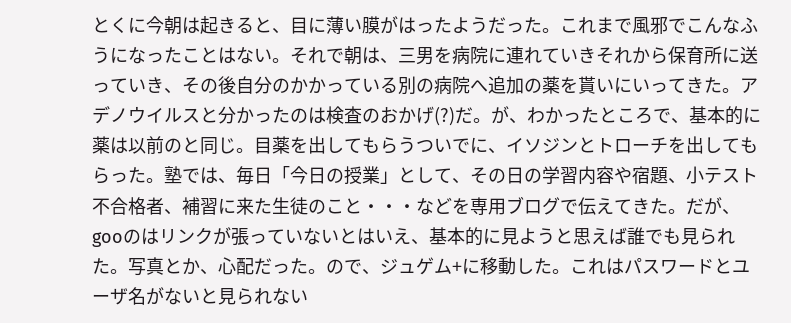とくに今朝は起きると、目に薄い膜がはったようだった。これまで風邪でこんなふうになったことはない。それで朝は、三男を病院に連れていきそれから保育所に送っていき、その後自分のかかっている別の病院へ追加の薬を貰いにいってきた。アデノウイルスと分かったのは検査のおかげ(?)だ。が、わかったところで、基本的に薬は以前のと同じ。目薬を出してもらうついでに、イソジンとトローチを出してもらった。塾では、毎日「今日の授業」として、その日の学習内容や宿題、小テスト不合格者、補習に来た生徒のこと・・・などを専用ブログで伝えてきた。だが、gooのはリンクが張っていないとはいえ、基本的に見ようと思えば誰でも見られた。写真とか、心配だった。ので、ジュゲム+に移動した。これはパスワードとユーザ名がないと見られない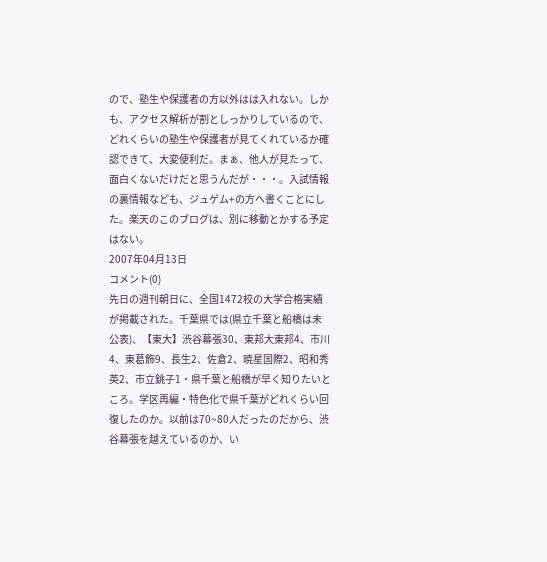ので、塾生や保護者の方以外はは入れない。しかも、アクセス解析が割としっかりしているので、どれくらいの塾生や保護者が見てくれているか確認できて、大変便利だ。まぁ、他人が見たって、面白くないだけだと思うんだが・・・。入試情報の裏情報なども、ジュゲム+の方へ書くことにした。楽天のこのブログは、別に移動とかする予定はない。
2007年04月13日
コメント(0)
先日の週刊朝日に、全国1472校の大学合格実績が掲載された。千葉県では(県立千葉と船橋は未公表)、【東大】渋谷幕張30、東邦大東邦4、市川4、東葛飾9、長生2、佐倉2、暁星国際2、昭和秀英2、市立銚子1・県千葉と船橋が早く知りたいところ。学区再編・特色化で県千葉がどれくらい回復したのか。以前は70~80人だったのだから、渋谷幕張を越えているのか、い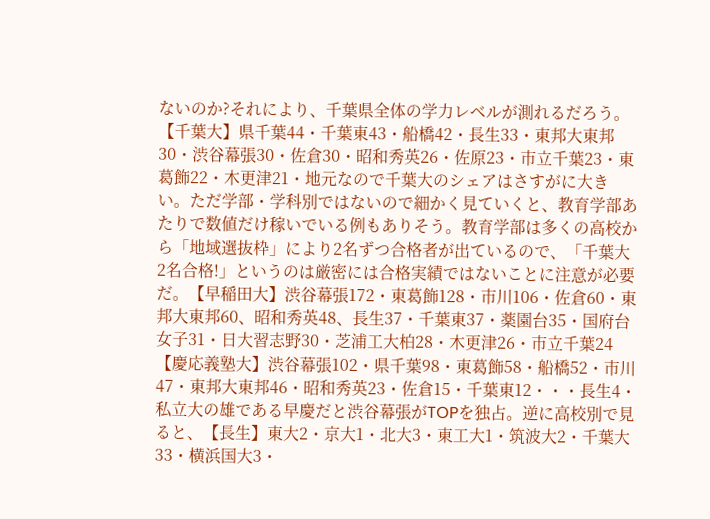ないのか?それにより、千葉県全体の学力レベルが測れるだろう。【千葉大】県千葉44・千葉東43・船橋42・長生33・東邦大東邦30・渋谷幕張30・佐倉30・昭和秀英26・佐原23・市立千葉23・東葛飾22・木更津21・地元なので千葉大のシェアはさすがに大きい。ただ学部・学科別ではないので細かく見ていくと、教育学部あたりで数値だけ稼いでいる例もありそう。教育学部は多くの高校から「地域選抜枠」により2名ずつ合格者が出ているので、「千葉大2名合格!」というのは厳密には合格実績ではないことに注意が必要だ。【早稲田大】渋谷幕張172・東葛飾128・市川106・佐倉60・東邦大東邦60、昭和秀英48、長生37・千葉東37・薬園台35・国府台女子31・日大習志野30・芝浦工大柏28・木更津26・市立千葉24【慶応義塾大】渋谷幕張102・県千葉98・東葛飾58・船橋52・市川47・東邦大東邦46・昭和秀英23・佐倉15・千葉東12・・・長生4・私立大の雄である早慶だと渋谷幕張がTOPを独占。逆に高校別で見ると、【長生】東大2・京大1・北大3・東工大1・筑波大2・千葉大33・横浜国大3・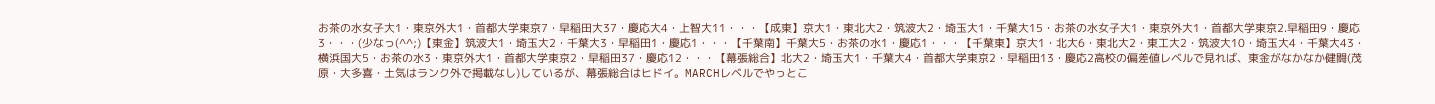お茶の水女子大1・東京外大1・首都大学東京7・早稲田大37・慶応大4・上智大11・・・【成東】京大1・東北大2・筑波大2・埼玉大1・千葉大15・お茶の水女子大1・東京外大1・首都大学東京2.早稲田9・慶応3・・・(少なっ(^^;)【東金】筑波大1・埼玉大2・千葉大3・早稲田1・慶応1・・・【千葉南】千葉大5・お茶の水1・慶応1・・・【千葉東】京大1・北大6・東北大2・東工大2・筑波大10・埼玉大4・千葉大43・横浜国大5・お茶の水3・東京外大1・首都大学東京2・早稲田37・慶応12・・・【幕張総合】北大2・埼玉大1・千葉大4・首都大学東京2・早稲田13・慶応2高校の偏差値レベルで見れば、東金がなかなか健闘(茂原・大多喜・土気はランク外で掲載なし)しているが、幕張総合はヒドイ。MARCHレベルでやっとこ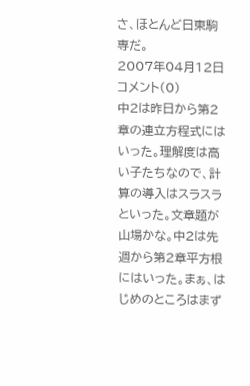さ、ほとんど日東駒専だ。
2007年04月12日
コメント(0)
中2は昨日から第2章の連立方程式にはいった。理解度は高い子たちなので、計算の導入はスラスラといった。文章題が山場かな。中2は先週から第2章平方根にはいった。まぁ、はじめのところはまず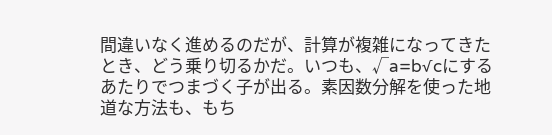間違いなく進めるのだが、計算が複雑になってきたとき、どう乗り切るかだ。いつも、√a=b√cにするあたりでつまづく子が出る。素因数分解を使った地道な方法も、もち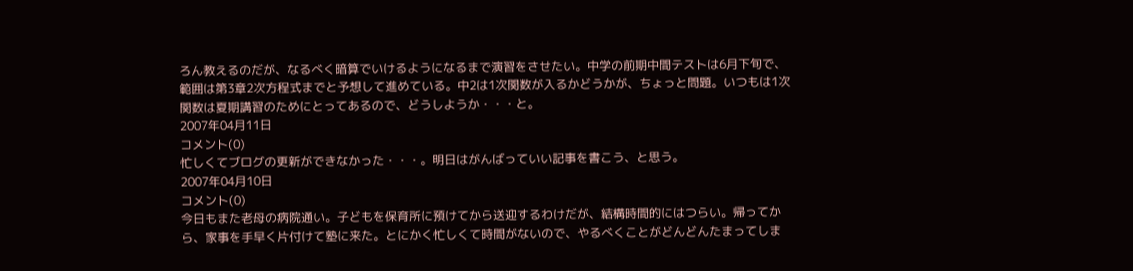ろん教えるのだが、なるべく暗算でいけるようになるまで演習をさせたい。中学の前期中間テストは6月下旬で、範囲は第3章2次方程式までと予想して進めている。中2は1次関数が入るかどうかが、ちょっと問題。いつもは1次関数は夏期講習のためにとってあるので、どうしようか・・・と。
2007年04月11日
コメント(0)
忙しくてブログの更新ができなかった・・・。明日はがんばっていい記事を書こう、と思う。
2007年04月10日
コメント(0)
今日もまた老母の病院通い。子どもを保育所に預けてから送迎するわけだが、結構時間的にはつらい。帰ってから、家事を手早く片付けて塾に来た。とにかく忙しくて時間がないので、やるべくことがどんどんたまってしま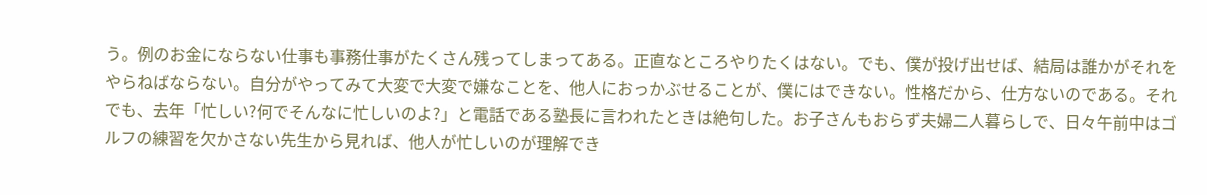う。例のお金にならない仕事も事務仕事がたくさん残ってしまってある。正直なところやりたくはない。でも、僕が投げ出せば、結局は誰かがそれをやらねばならない。自分がやってみて大変で大変で嫌なことを、他人におっかぶせることが、僕にはできない。性格だから、仕方ないのである。それでも、去年「忙しい?何でそんなに忙しいのよ?」と電話である塾長に言われたときは絶句した。お子さんもおらず夫婦二人暮らしで、日々午前中はゴルフの練習を欠かさない先生から見れば、他人が忙しいのが理解でき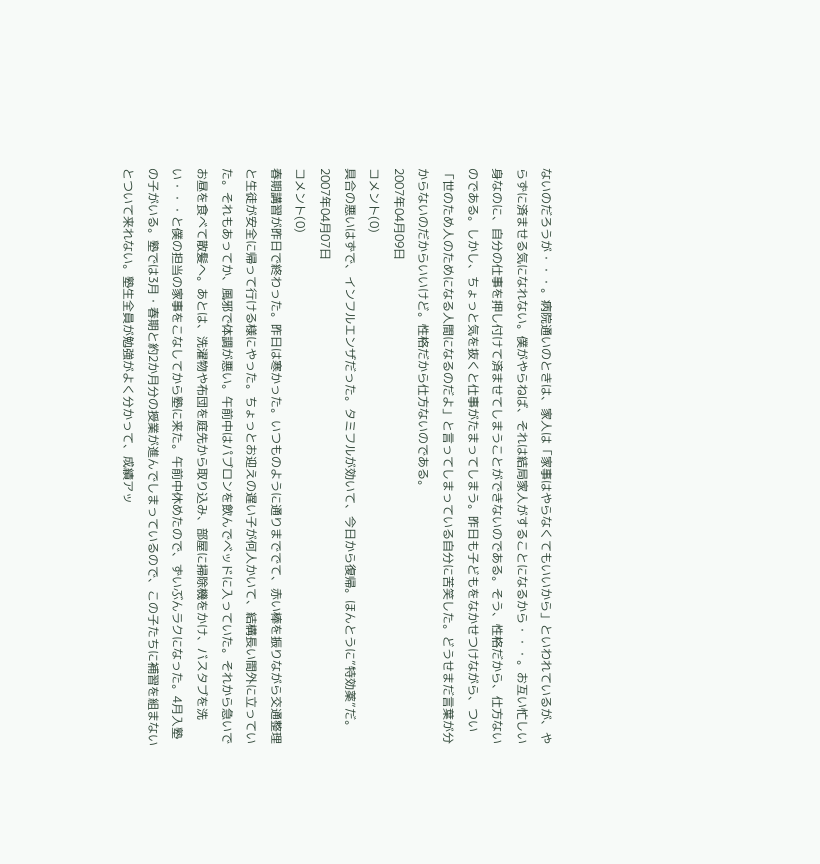ないのだろうが・・・。病院通いのときは、家人は「家事はやらなくてもいいから」といわれているが、やらずに済ませる気になれない。僕がやらねば、それは結局家人がすることになるから・・・。お互い忙しい身なのに、自分の仕事を押し付けて済ませてしまうことができないのである。そう、性格だから、仕方ないのである。しかし、ちょっと気を抜くと仕事がたまってしまう。昨日も子どもをなかせつけながら、つい「世のため人のためになる人間になるのだよ」と言ってしまっている自分に苦笑した。どうせまだ言葉が分からないのだからいいけど。性格だから仕方ないのである。
2007年04月09日
コメント(0)
具合の悪いはずで、インフルエンザだった。タミフルが効いて、今日から復帰。ほんとうに”特効薬”だ。
2007年04月07日
コメント(0)
春期講習が昨日で終わった。昨日は寒かった。いつものように通りまででて、赤い棒を振りながら交通整理と生徒が安全に帰って行ける様にやった。ちょっとお迎えの遅い子が何人かいて、結構長い間外に立っていた。それもあってか、風邪で体調が悪い。午前中はパブロンを飲んでベッドに入っていた。それから急いでお昼を食べて散髪へ。あとは、洗濯物や布団を庭先から取り込み、部屋に掃除機をかけ、バスタブを洗い・・・と僕の担当の家事をこなしてから塾に来た。午前中休めたので、ずいぶんラクになった。4月入塾の子がいる。塾では3月・春期と約2か月分の授業が進んでしまっているので、この子たちに補習を組まないとついて来れない。塾生全員が勉強がよく分かって、成績アッ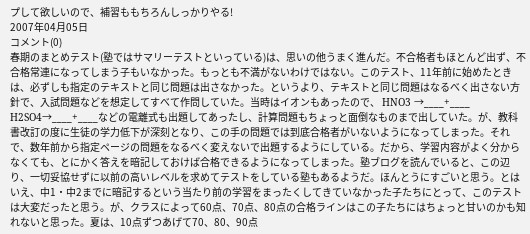プして欲しいので、補習ももちろんしっかりやる!
2007年04月05日
コメント(0)
春期のまとめテスト(塾ではサマリーテストといっている)は、思いの他うまく進んだ。不合格者もほとんど出ず、不合格常連になってしまう子もいなかった。もっとも不満がないわけではない。このテスト、11年前に始めたときは、必ずしも指定のテキストと同じ問題は出さなかった。というより、テキストと同じ問題はなるべく出さない方針で、入試問題などを想定してすべて作問していた。当時はイオンもあったので、 HNO3 →____+____ H2SO4→____+____などの電離式も出題してあったし、計算問題もちょっと面倒なものまで出していた。が、教科書改訂の度に生徒の学力低下が深刻となり、この手の問題では到底合格者がいないようになってしまった。それで、数年前から指定ページの問題をなるべく変えないで出題するようにしている。だから、学習内容がよく分からなくても、とにかく答えを暗記しておけば合格できるようになってしまった。塾ブログを読んでいると、この辺り、一切妥協せずに以前の高いレベルを求めてテストをしている塾もあるようだ。ほんとうにすごいと思う。とはいえ、中1・中2までに暗記するという当たり前の学習をまったくしてきていなかった子たちにとって、このテストは大変だったと思う。が、クラスによって60点、70点、80点の合格ラインはこの子たちにはちょっと甘いのかも知れないと思った。夏は、10点ずつあげて70、80、90点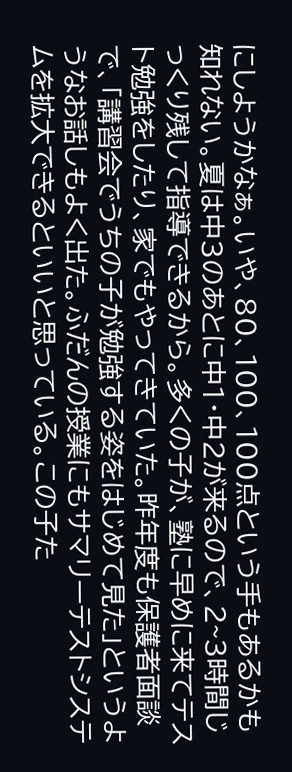にしようかなぁ。いや、80、100、100点という手もあるかも知れない。夏は中3のあとに中1・中2が来るので、2~3時間じっくり残して指導できるから。多くの子が、塾に早めに来てテスト勉強をしたり、家でもやってきていた。昨年度も保護者面談で、「講習会でうちの子が勉強する姿をはじめて見た」というようなお話しもよく出た。ふだんの授業にもサマリーテストシステムを拡大できるといいと思っている。この子た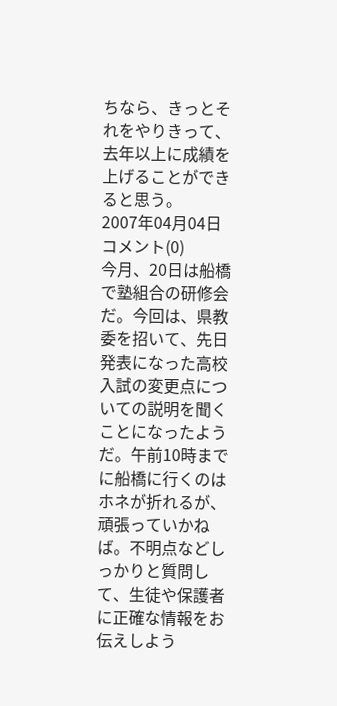ちなら、きっとそれをやりきって、去年以上に成績を上げることができると思う。
2007年04月04日
コメント(0)
今月、20日は船橋で塾組合の研修会だ。今回は、県教委を招いて、先日発表になった高校入試の変更点についての説明を聞くことになったようだ。午前10時までに船橋に行くのはホネが折れるが、頑張っていかねば。不明点などしっかりと質問して、生徒や保護者に正確な情報をお伝えしよう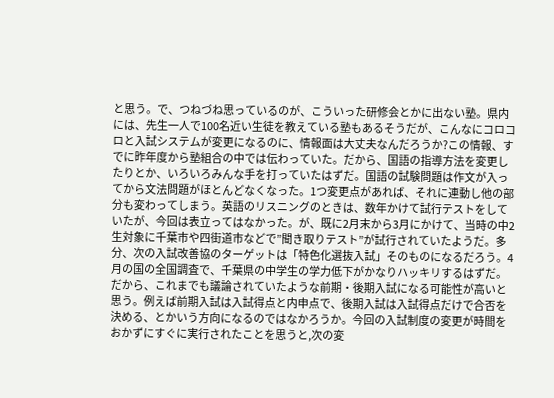と思う。で、つねづね思っているのが、こういった研修会とかに出ない塾。県内には、先生一人で100名近い生徒を教えている塾もあるそうだが、こんなにコロコロと入試システムが変更になるのに、情報面は大丈夫なんだろうか?この情報、すでに昨年度から塾組合の中では伝わっていた。だから、国語の指導方法を変更したりとか、いろいろみんな手を打っていたはずだ。国語の試験問題は作文が入ってから文法問題がほとんどなくなった。1つ変更点があれば、それに連動し他の部分も変わってしまう。英語のリスニングのときは、数年かけて試行テストをしていたが、今回は表立ってはなかった。が、既に2月末から3月にかけて、当時の中2生対象に千葉市や四街道市などで”聞き取りテスト”が試行されていたようだ。多分、次の入試改善協のターゲットは「特色化選抜入試」そのものになるだろう。4月の国の全国調査で、千葉県の中学生の学力低下がかなりハッキリするはずだ。だから、これまでも議論されていたような前期・後期入試になる可能性が高いと思う。例えば前期入試は入試得点と内申点で、後期入試は入試得点だけで合否を決める、とかいう方向になるのではなかろうか。今回の入試制度の変更が時間をおかずにすぐに実行されたことを思うと,次の変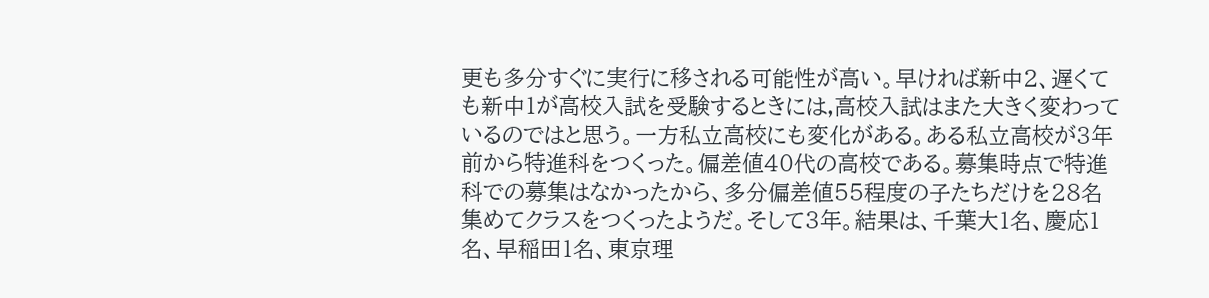更も多分すぐに実行に移される可能性が高い。早ければ新中2、遅くても新中1が高校入試を受験するときには,高校入試はまた大きく変わっているのではと思う。一方私立高校にも変化がある。ある私立高校が3年前から特進科をつくった。偏差値40代の高校である。募集時点で特進科での募集はなかったから、多分偏差値55程度の子たちだけを28名集めてクラスをつくったようだ。そして3年。結果は、千葉大1名、慶応1名、早稲田1名、東京理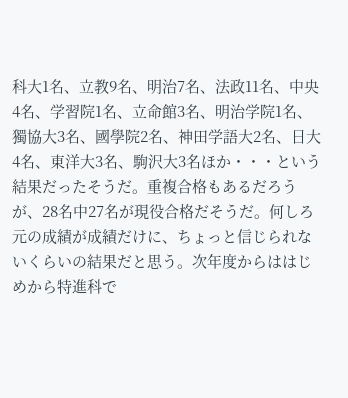科大1名、立教9名、明治7名、法政11名、中央4名、学習院1名、立命館3名、明治学院1名、獨協大3名、國學院2名、神田学語大2名、日大4名、東洋大3名、駒沢大3名ほか・・・という結果だったそうだ。重複合格もあるだろうが、28名中27名が現役合格だそうだ。何しろ元の成績が成績だけに、ちょっと信じられないくらいの結果だと思う。次年度からははじめから特進科で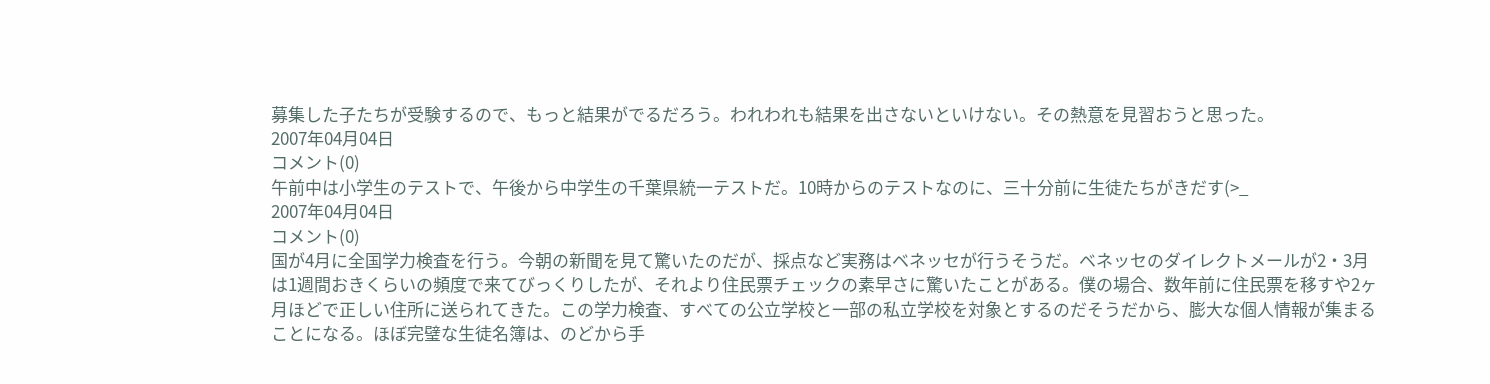募集した子たちが受験するので、もっと結果がでるだろう。われわれも結果を出さないといけない。その熱意を見習おうと思った。
2007年04月04日
コメント(0)
午前中は小学生のテストで、午後から中学生の千葉県統一テストだ。10時からのテストなのに、三十分前に生徒たちがきだす(>_
2007年04月04日
コメント(0)
国が4月に全国学力検査を行う。今朝の新聞を見て驚いたのだが、採点など実務はベネッセが行うそうだ。ベネッセのダイレクトメールが2・3月は1週間おきくらいの頻度で来てびっくりしたが、それより住民票チェックの素早さに驚いたことがある。僕の場合、数年前に住民票を移すや2ヶ月ほどで正しい住所に送られてきた。この学力検査、すべての公立学校と一部の私立学校を対象とするのだそうだから、膨大な個人情報が集まることになる。ほぼ完璧な生徒名簿は、のどから手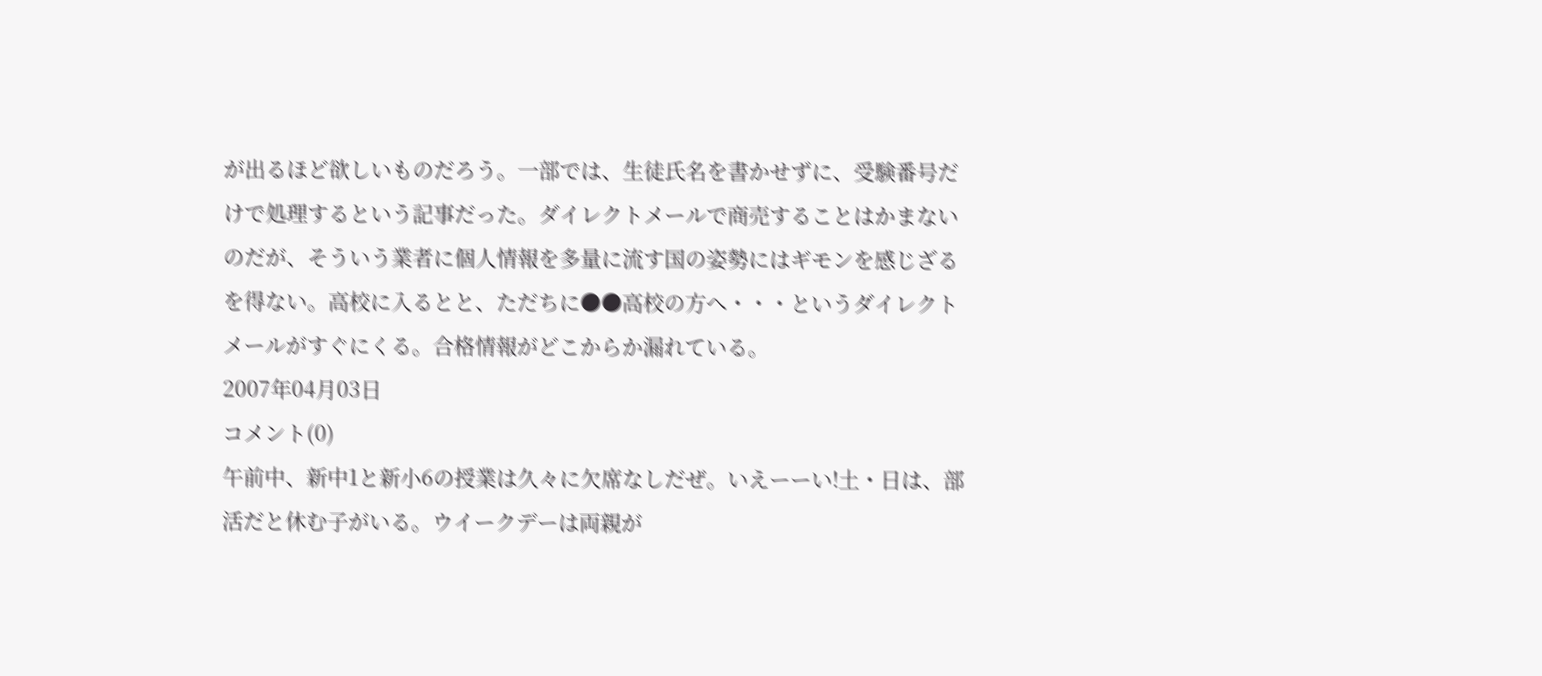が出るほど欲しいものだろう。一部では、生徒氏名を書かせずに、受験番号だけで処理するという記事だった。ダイレクトメールで商売することはかまないのだが、そういう業者に個人情報を多量に流す国の姿勢にはギモンを感じざるを得ない。高校に入るとと、ただちに●●高校の方へ・・・というダイレクトメールがすぐにくる。合格情報がどこからか漏れている。
2007年04月03日
コメント(0)
午前中、新中1と新小6の授業は久々に欠席なしだぜ。いえーーい!土・日は、部活だと休む子がいる。ウイークデーは両親が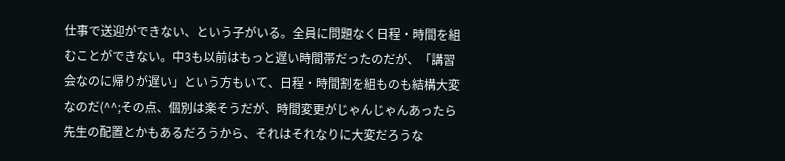仕事で送迎ができない、という子がいる。全員に問題なく日程・時間を組むことができない。中3も以前はもっと遅い時間帯だったのだが、「講習会なのに帰りが遅い」という方もいて、日程・時間割を組ものも結構大変なのだ(^^;その点、個別は楽そうだが、時間変更がじゃんじゃんあったら先生の配置とかもあるだろうから、それはそれなりに大変だろうな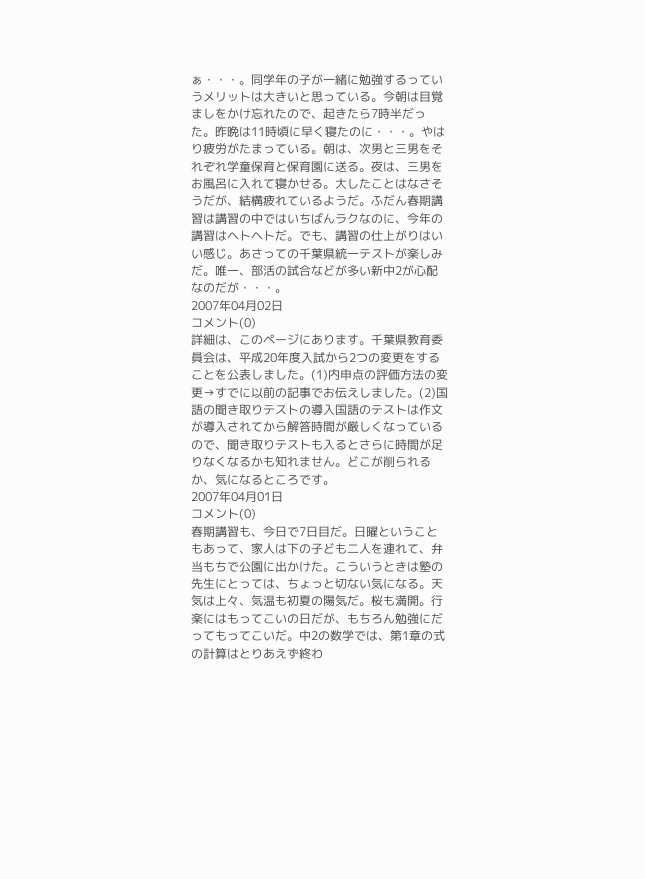ぁ・・・。同学年の子が一緒に勉強するっていうメリットは大きいと思っている。今朝は目覚ましをかけ忘れたので、起きたら7時半だった。昨晩は11時頃に早く寝たのに・・・。やはり疲労がたまっている。朝は、次男と三男をそれぞれ学童保育と保育園に送る。夜は、三男をお風呂に入れて寝かせる。大したことはなさそうだが、結構疲れているようだ。ふだん春期講習は講習の中ではいちばんラクなのに、今年の講習はヘトヘトだ。でも、講習の仕上がりはいい感じ。あさっての千葉県統一テストが楽しみだ。唯一、部活の試合などが多い新中2が心配なのだが・・・。
2007年04月02日
コメント(0)
詳細は、このページにあります。千葉県教育委員会は、平成20年度入試から2つの変更をすることを公表しました。(1)内申点の評価方法の変更→すでに以前の記事でお伝えしました。(2)国語の聞き取りテストの導入国語のテストは作文が導入されてから解答時間が厳しくなっているので、聞き取りテストも入るとさらに時間が足りなくなるかも知れません。どこが削られるか、気になるところです。
2007年04月01日
コメント(0)
春期講習も、今日で7日目だ。日曜ということもあって、家人は下の子ども二人を連れて、弁当もちで公園に出かけた。こういうときは塾の先生にとっては、ちょっと切ない気になる。天気は上々、気温も初夏の陽気だ。桜も満開。行楽にはもってこいの日だが、もちろん勉強にだってもってこいだ。中2の数学では、第1章の式の計算はとりあえず終わ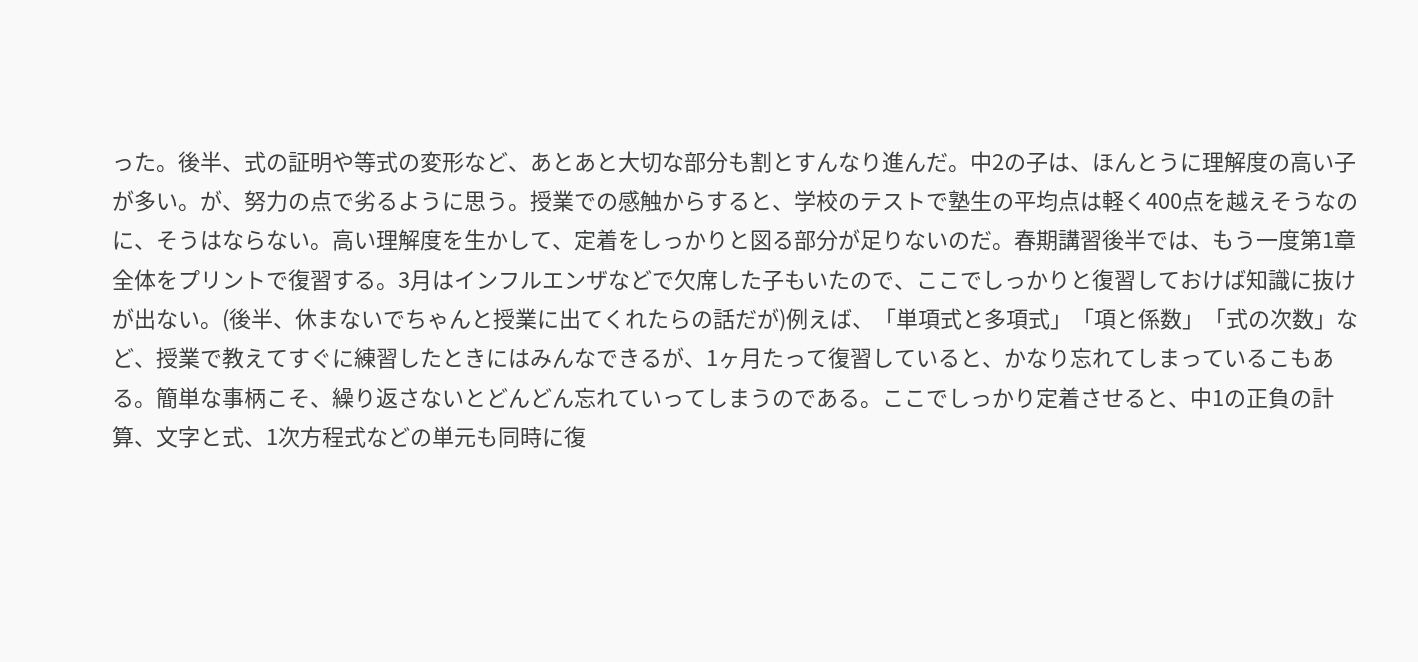った。後半、式の証明や等式の変形など、あとあと大切な部分も割とすんなり進んだ。中2の子は、ほんとうに理解度の高い子が多い。が、努力の点で劣るように思う。授業での感触からすると、学校のテストで塾生の平均点は軽く400点を越えそうなのに、そうはならない。高い理解度を生かして、定着をしっかりと図る部分が足りないのだ。春期講習後半では、もう一度第1章全体をプリントで復習する。3月はインフルエンザなどで欠席した子もいたので、ここでしっかりと復習しておけば知識に抜けが出ない。(後半、休まないでちゃんと授業に出てくれたらの話だが)例えば、「単項式と多項式」「項と係数」「式の次数」など、授業で教えてすぐに練習したときにはみんなできるが、1ヶ月たって復習していると、かなり忘れてしまっているこもある。簡単な事柄こそ、繰り返さないとどんどん忘れていってしまうのである。ここでしっかり定着させると、中1の正負の計算、文字と式、1次方程式などの単元も同時に復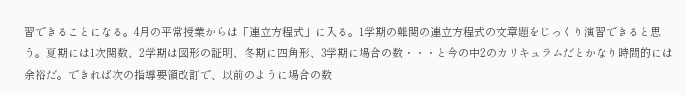習できることになる。4月の平常授業からは「連立方程式」に入る。1学期の難関の連立方程式の文章題をじっくり演習できると思う。夏期には1次関数、2学期は図形の証明、冬期に四角形、3学期に場合の数・・・と今の中2のカリキュラムだとかなり時間的には余裕だ。できれば次の指導要領改訂で、以前のように場合の数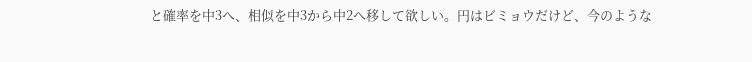と確率を中3へ、相似を中3から中2へ移して欲しい。円はビミョウだけど、今のような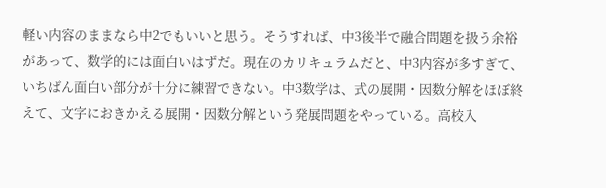軽い内容のままなら中2でもいいと思う。そうすれば、中3後半で融合問題を扱う余裕があって、数学的には面白いはずだ。現在のカリキュラムだと、中3内容が多すぎて、いちばん面白い部分が十分に練習できない。中3数学は、式の展開・因数分解をほぼ終えて、文字におきかえる展開・因数分解という発展問題をやっている。高校入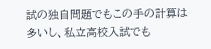試の独自問題でもこの手の計算は多いし、私立高校入試でも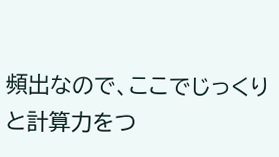頻出なので、ここでじっくりと計算力をつ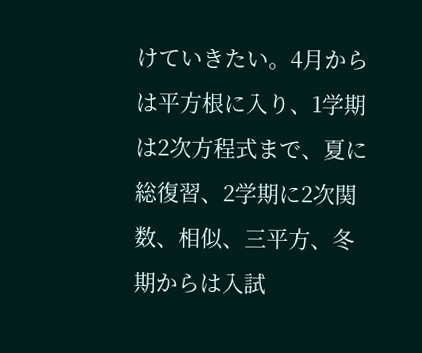けていきたい。4月からは平方根に入り、1学期は2次方程式まで、夏に総復習、2学期に2次関数、相似、三平方、冬期からは入試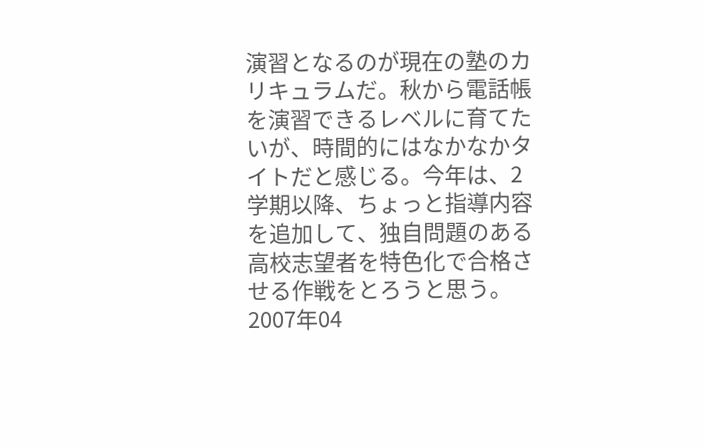演習となるのが現在の塾のカリキュラムだ。秋から電話帳を演習できるレベルに育てたいが、時間的にはなかなかタイトだと感じる。今年は、2学期以降、ちょっと指導内容を追加して、独自問題のある高校志望者を特色化で合格させる作戦をとろうと思う。
2007年04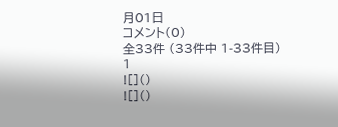月01日
コメント(0)
全33件 (33件中 1-33件目)
1
![]()
![]()